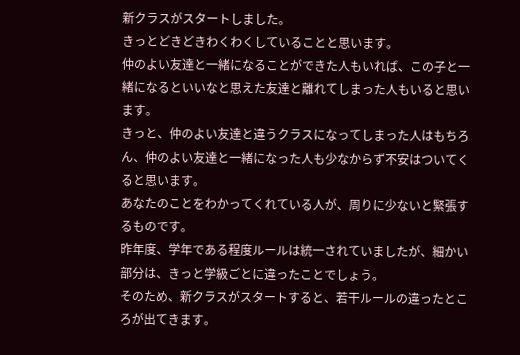新クラスがスタートしました。
きっとどきどきわくわくしていることと思います。
仲のよい友達と一緒になることができた人もいれば、この子と一緒になるといいなと思えた友達と離れてしまった人もいると思います。
きっと、仲のよい友達と違うクラスになってしまった人はもちろん、仲のよい友達と一緒になった人も少なからず不安はついてくると思います。
あなたのことをわかってくれている人が、周りに少ないと緊張するものです。
昨年度、学年である程度ルールは統一されていましたが、細かい部分は、きっと学級ごとに違ったことでしょう。
そのため、新クラスがスタートすると、若干ルールの違ったところが出てきます。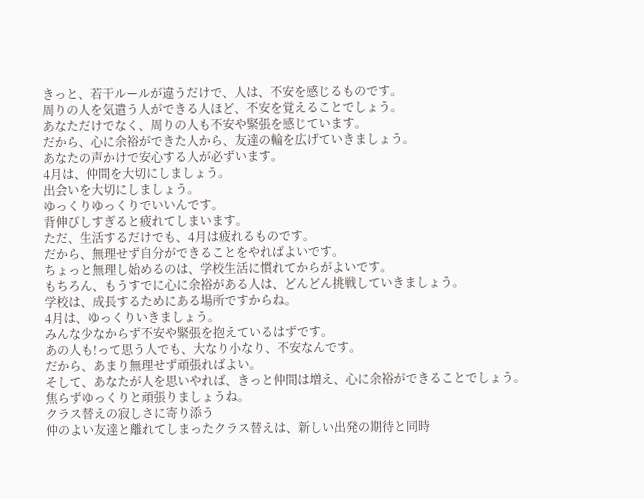きっと、若干ルールが違うだけで、人は、不安を感じるものです。
周りの人を気遣う人ができる人ほど、不安を覚えることでしょう。
あなただけでなく、周りの人も不安や緊張を感じています。
だから、心に余裕ができた人から、友達の輪を広げていきましょう。
あなたの声かけで安心する人が必ずいます。
4月は、仲間を大切にしましょう。
出会いを大切にしましょう。
ゆっくりゆっくりでいいんです。
背伸びしすぎると疲れてしまいます。
ただ、生活するだけでも、4月は疲れるものです。
だから、無理せず自分ができることをやればよいです。
ちょっと無理し始めるのは、学校生活に慣れてからがよいです。
もちろん、もうすでに心に余裕がある人は、どんどん挑戦していきましょう。
学校は、成長するためにある場所ですからね。
4月は、ゆっくりいきましょう。
みんな少なからず不安や緊張を抱えているはずです。
あの人も!って思う人でも、大なり小なり、不安なんです。
だから、あまり無理せず頑張ればよい。
そして、あなたが人を思いやれば、きっと仲間は増え、心に余裕ができることでしょう。
焦らずゆっくりと頑張りましょうね。
クラス替えの寂しさに寄り添う
仲のよい友達と離れてしまったクラス替えは、新しい出発の期待と同時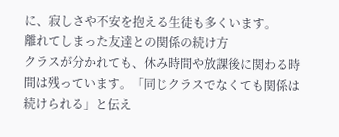に、寂しさや不安を抱える生徒も多くいます。
離れてしまった友達との関係の続け方
クラスが分かれても、休み時間や放課後に関わる時間は残っています。「同じクラスでなくても関係は続けられる」と伝え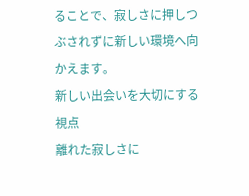ることで、寂しさに押しつぶされずに新しい環境へ向かえます。
新しい出会いを大切にする視点
離れた寂しさに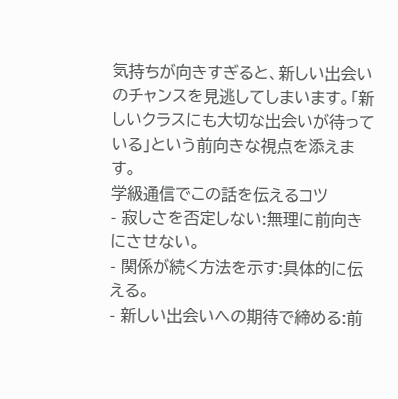気持ちが向きすぎると、新しい出会いのチャンスを見逃してしまいます。「新しいクラスにも大切な出会いが待っている」という前向きな視点を添えます。
学級通信でこの話を伝えるコツ
- 寂しさを否定しない:無理に前向きにさせない。
- 関係が続く方法を示す:具体的に伝える。
- 新しい出会いへの期待で締める:前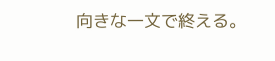向きな一文で終える。